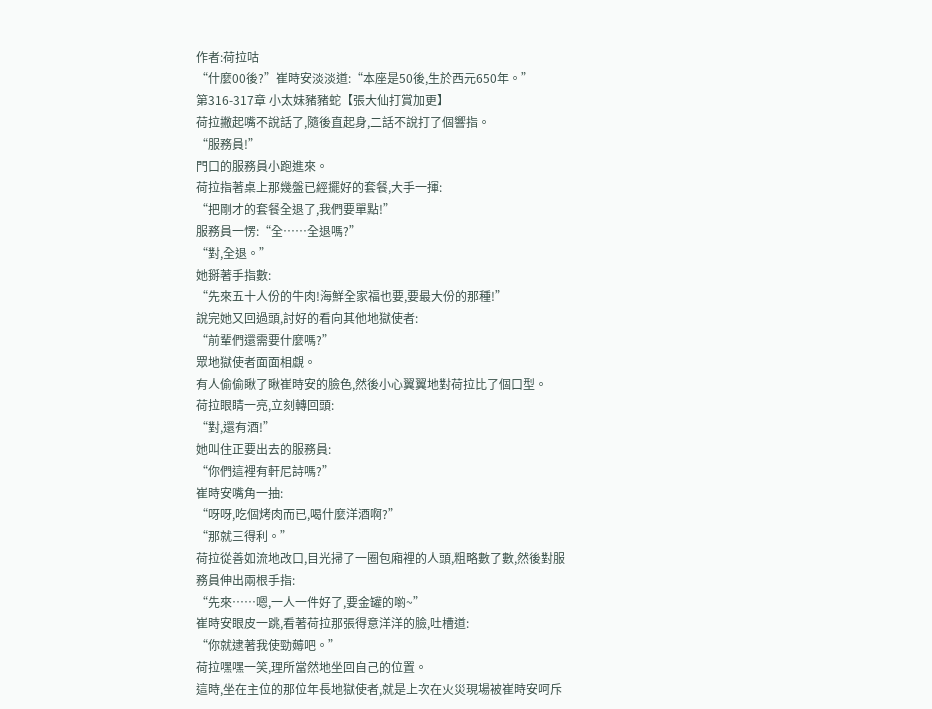作者:荷拉咕
“什麼00後?”崔時安淡淡道:“本座是50後,生於西元650年。”
第316-317章 小太妹豬豬蛇【張大仙打賞加更】
荷拉撇起嘴不說話了,隨後直起身,二話不說打了個響指。
“服務員!”
門口的服務員小跑進來。
荷拉指著桌上那幾盤已經擺好的套餐,大手一揮:
“把剛才的套餐全退了,我們要單點!”
服務員一愣:“全……全退嗎?”
“對,全退。”
她掰著手指數:
“先來五十人份的牛肉!海鮮全家福也要,要最大份的那種!”
說完她又回過頭,討好的看向其他地獄使者:
“前輩們還需要什麼嗎?”
眾地獄使者面面相覷。
有人偷偷瞅了瞅崔時安的臉色,然後小心翼翼地對荷拉比了個口型。
荷拉眼睛一亮,立刻轉回頭:
“對,還有酒!”
她叫住正要出去的服務員:
“你們這裡有軒尼詩嗎?”
崔時安嘴角一抽:
“呀呀,吃個烤肉而已,喝什麼洋酒啊?”
“那就三得利。”
荷拉從善如流地改口,目光掃了一圈包廂裡的人頭,粗略數了數,然後對服務員伸出兩根手指:
“先來……嗯,一人一件好了,要金罐的喲~”
崔時安眼皮一跳,看著荷拉那張得意洋洋的臉,吐槽道:
“你就逮著我使勁薅吧。”
荷拉嘿嘿一笑,理所當然地坐回自己的位置。
這時,坐在主位的那位年長地獄使者,就是上次在火災現場被崔時安呵斥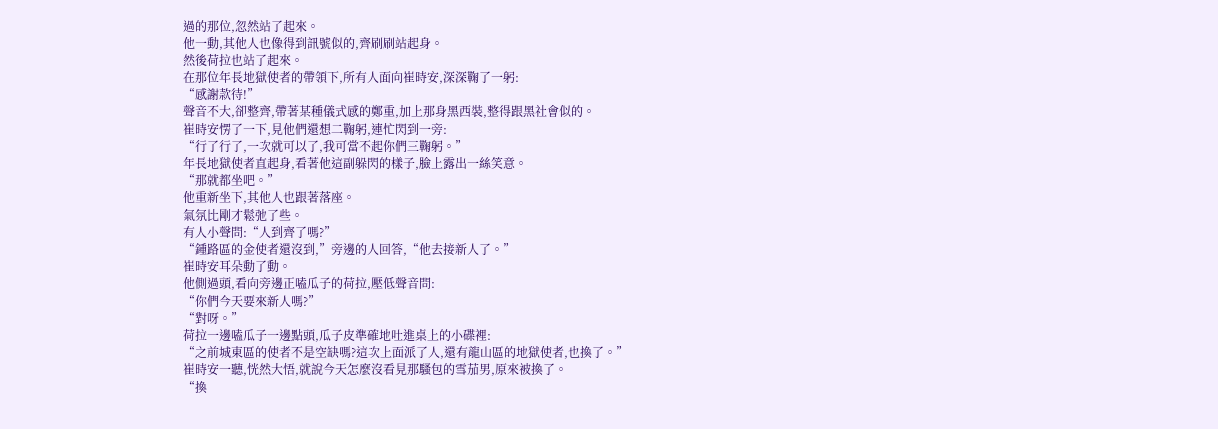過的那位,忽然站了起來。
他一動,其他人也像得到訊號似的,齊刷刷站起身。
然後荷拉也站了起來。
在那位年長地獄使者的帶領下,所有人面向崔時安,深深鞠了一躬:
“感謝款待!”
聲音不大,卻整齊,帶著某種儀式感的鄭重,加上那身黑西裝,整得跟黑社會似的。
崔時安愣了一下,見他們還想二鞠躬,連忙閃到一旁:
“行了行了,一次就可以了,我可當不起你們三鞠躬。”
年長地獄使者直起身,看著他這副躲閃的樣子,臉上露出一絲笑意。
“那就都坐吧。”
他重新坐下,其他人也跟著落座。
氣氛比剛才鬆弛了些。
有人小聲問:“人到齊了嗎?”
“鍾路區的金使者還沒到,”旁邊的人回答,“他去接新人了。”
崔時安耳朵動了動。
他側過頭,看向旁邊正嗑瓜子的荷拉,壓低聲音問:
“你們今天要來新人嗎?”
“對呀。”
荷拉一邊嗑瓜子一邊點頭,瓜子皮準確地吐進桌上的小碟裡:
“之前城東區的使者不是空缺嗎?這次上面派了人,還有龍山區的地獄使者,也換了。”
崔時安一聽,恍然大悟,就說今天怎麼沒看見那騷包的雪茄男,原來被換了。
“換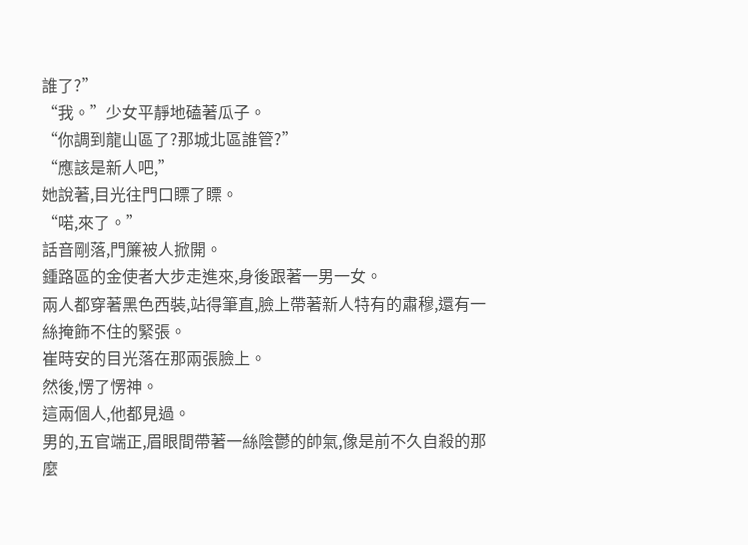誰了?”
“我。”少女平靜地磕著瓜子。
“你調到龍山區了?那城北區誰管?”
“應該是新人吧,”
她說著,目光往門口瞟了瞟。
“喏,來了。”
話音剛落,門簾被人掀開。
鍾路區的金使者大步走進來,身後跟著一男一女。
兩人都穿著黑色西裝,站得筆直,臉上帶著新人特有的肅穆,還有一絲掩飾不住的緊張。
崔時安的目光落在那兩張臉上。
然後,愣了愣神。
這兩個人,他都見過。
男的,五官端正,眉眼間帶著一絲陰鬱的帥氣,像是前不久自殺的那麼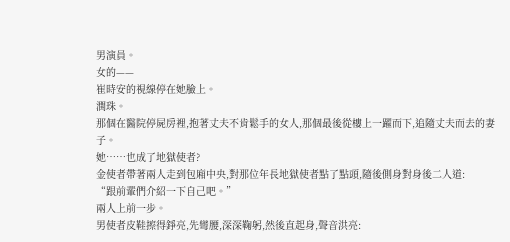男演員。
女的——
崔時安的視線停在她臉上。
潤珠。
那個在醫院停屍房裡,抱著丈夫不肯鬆手的女人,那個最後從樓上一躍而下,追隨丈夫而去的妻子。
她……也成了地獄使者?
金使者帶著兩人走到包廂中央,對那位年長地獄使者點了點頭,隨後側身對身後二人道:
“跟前輩們介紹一下自己吧。”
兩人上前一步。
男使者皮鞋擦得錚亮,先彎腰,深深鞠躬,然後直起身,聲音洪亮: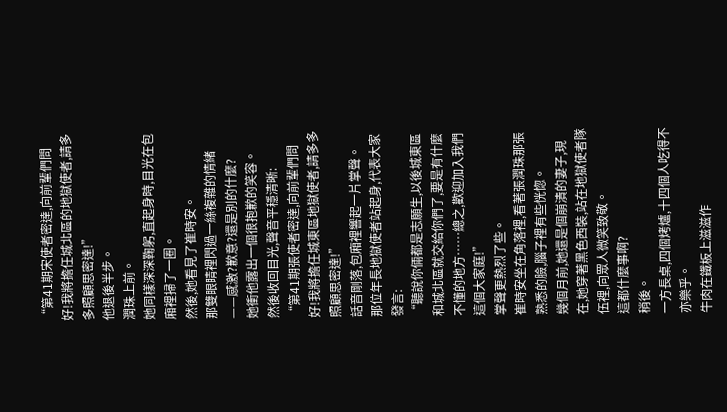“第41期宋使者密達,向前輩們問好!我將擔任城北區的地獄使者,請多多照顧思密達!”
他退後半步。
潤珠上前。
她同樣深深鞠躬,直起身時,目光在包廂裡掃了一圈。
然後,她看見了崔時安。
那雙眼睛裡閃過一絲複雜的情緒——感激?歉意?還是別的什麼?
她衝他露出一個很抱歉的笑容。
然後收回目光,聲音平穩清晰:
“第41期張使者密達,向前輩們問好!我將擔任城東區地獄使者,請多多照顧思密達!”
話音剛落,包廂裡響起一片掌聲。
那位年長地獄使者站起身,代表大家發言:
“聽說你倆都是志願生,以後城東區和城北區就交給你們了,要是有什麼不懂的地方……總之,歡迎加入我們這個大家庭!”
掌聲更熱烈了些。
崔時安坐在角落裡,看著張潤珠那張熟悉的臉,腦子裡有些恍惚。
幾個月前,她還是個崩潰的妻子,現在,她穿著黑色西裝,站在地獄使者隊伍裡,向眾人微笑致敬。
這都什麼事啊?
稍後。
一方長桌,四個烤爐,十四個人吃得不亦樂乎。
牛肉在鐵板上滋滋作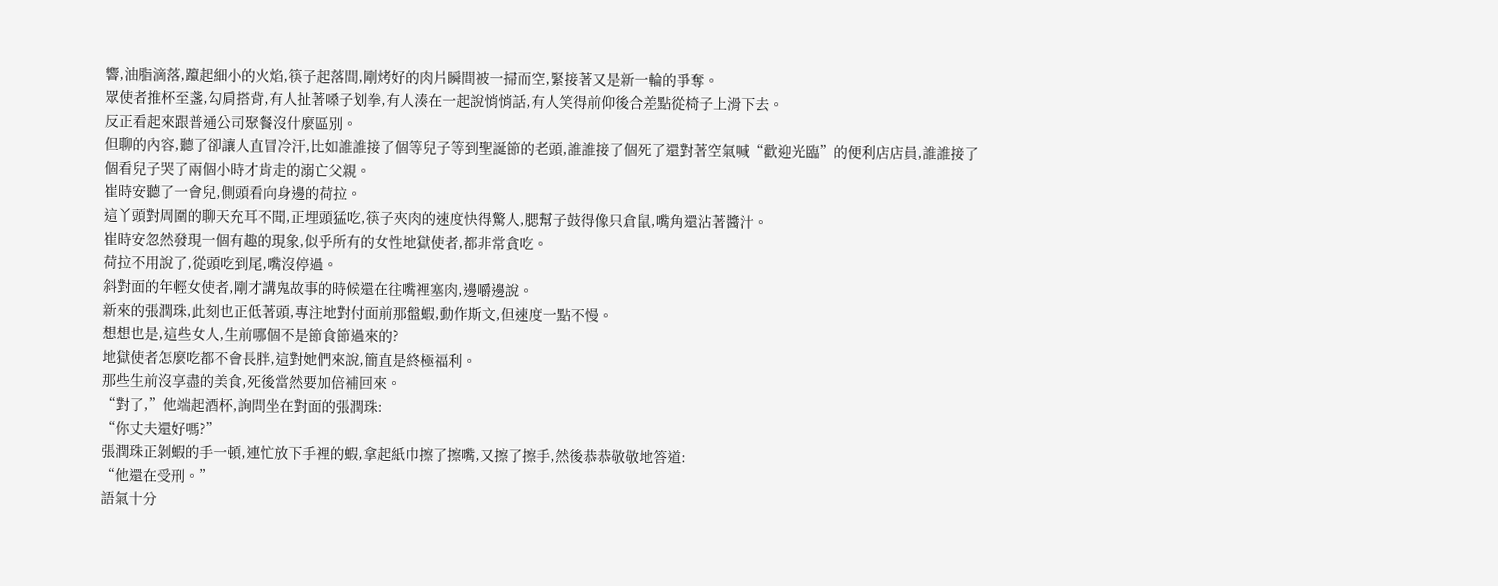響,油脂滴落,躥起細小的火焰,筷子起落間,剛烤好的肉片瞬間被一掃而空,緊接著又是新一輪的爭奪。
眾使者推杯至盞,勾肩搭背,有人扯著嗓子划拳,有人湊在一起說悄悄話,有人笑得前仰後合差點從椅子上滑下去。
反正看起來跟普通公司聚餐沒什麼區別。
但聊的內容,聽了卻讓人直冒冷汗,比如誰誰接了個等兒子等到聖誕節的老頭,誰誰接了個死了還對著空氣喊“歡迎光臨”的便利店店員,誰誰接了個看兒子哭了兩個小時才肯走的溺亡父親。
崔時安聽了一會兒,側頭看向身邊的荷拉。
這丫頭對周圍的聊天充耳不聞,正埋頭猛吃,筷子夾肉的速度快得驚人,腮幫子鼓得像只倉鼠,嘴角還沾著醬汁。
崔時安忽然發現一個有趣的現象,似乎所有的女性地獄使者,都非常貪吃。
荷拉不用說了,從頭吃到尾,嘴沒停過。
斜對面的年輕女使者,剛才講鬼故事的時候還在往嘴裡塞肉,邊嚼邊說。
新來的張潤珠,此刻也正低著頭,專注地對付面前那盤蝦,動作斯文,但速度一點不慢。
想想也是,這些女人,生前哪個不是節食節過來的?
地獄使者怎麼吃都不會長胖,這對她們來說,簡直是終極福利。
那些生前沒享盡的美食,死後當然要加倍補回來。
“對了,”他端起酒杯,詢問坐在對面的張潤珠:
“你丈夫還好嗎?”
張潤珠正剝蝦的手一頓,連忙放下手裡的蝦,拿起紙巾擦了擦嘴,又擦了擦手,然後恭恭敬敬地答道:
“他還在受刑。”
語氣十分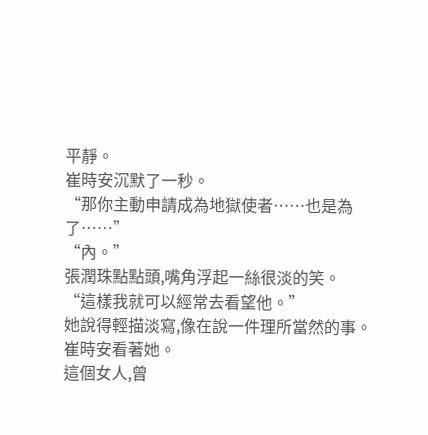平靜。
崔時安沉默了一秒。
“那你主動申請成為地獄使者……也是為了……”
“內。”
張潤珠點點頭,嘴角浮起一絲很淡的笑。
“這樣我就可以經常去看望他。”
她說得輕描淡寫,像在說一件理所當然的事。
崔時安看著她。
這個女人,曾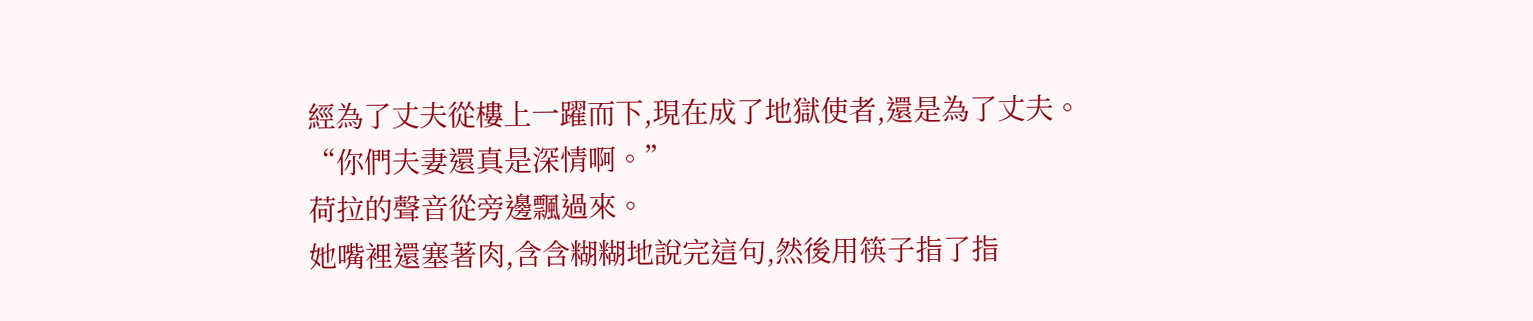經為了丈夫從樓上一躍而下,現在成了地獄使者,還是為了丈夫。
“你們夫妻還真是深情啊。”
荷拉的聲音從旁邊飄過來。
她嘴裡還塞著肉,含含糊糊地說完這句,然後用筷子指了指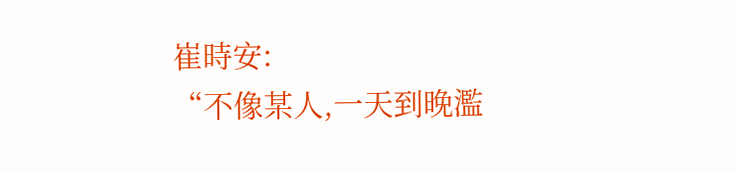崔時安:
“不像某人,一天到晚濫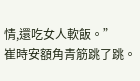情,還吃女人軟飯。”
崔時安額角青筋跳了跳。